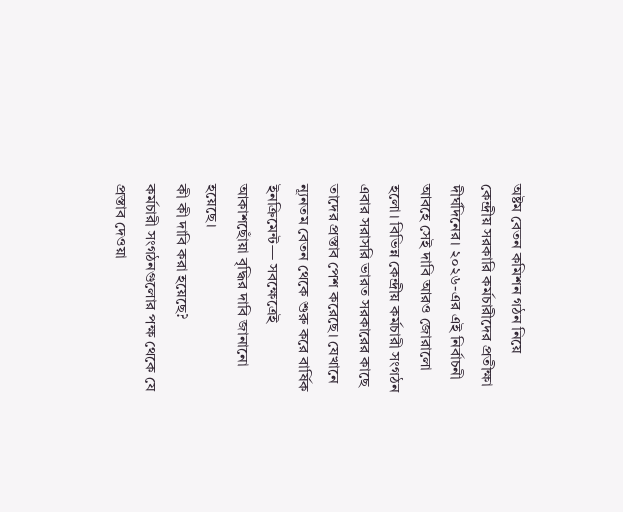অষ্টম বেতন কমিশন গঠন নিয়ে কেন্দ্রীয় সরকারি কর্মচারীদের প্রতীক্ষা দীর্ঘদিনের। ২০২৬-এর এই নির্বাচনী আবহে সেই দাবি আরও জোরালো হলো। বিভিন্ন কেন্দ্রীয় কর্মচারী সংগঠন এবার সরাসরি ভারত সরকারের কাছে তাদের প্রস্তাব পেশ করেছে। যেখানে ন্যূনতম বেতন থেকে শুরু করে বার্ষিক ইনক্রিমেন্ট— সবক্ষেত্রেই আকাশছোঁয়া বৃদ্ধির দাবি জানানো হয়েছে।
কী কী দাবি করা হয়েছে?
কর্মচারী সংগঠনগুলোর পক্ষ থেকে যে প্রস্তাব দেওয়া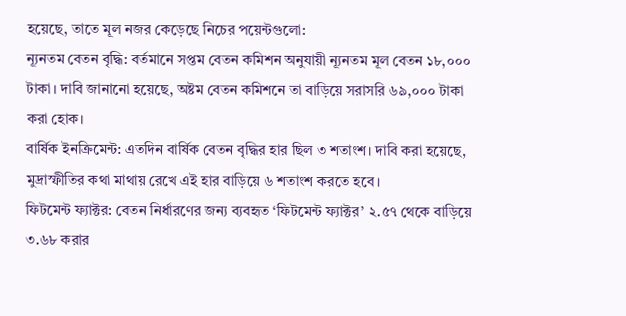হয়েছে, তাতে মূল নজর কেড়েছে নিচের পয়েন্টগুলো:
ন্যূনতম বেতন বৃদ্ধি: বর্তমানে সপ্তম বেতন কমিশন অনুযায়ী ন্যূনতম মূল বেতন ১৮,০০০ টাকা। দাবি জানানো হয়েছে, অষ্টম বেতন কমিশনে তা বাড়িয়ে সরাসরি ৬৯,০০০ টাকা করা হোক।
বার্ষিক ইনক্রিমেন্ট: এতদিন বার্ষিক বেতন বৃদ্ধির হার ছিল ৩ শতাংশ। দাবি করা হয়েছে, মুদ্রাস্ফীতির কথা মাথায় রেখে এই হার বাড়িয়ে ৬ শতাংশ করতে হবে।
ফিটমেন্ট ফ্যাক্টর: বেতন নির্ধারণের জন্য ব্যবহৃত ‘ফিটমেন্ট ফ্যাক্টর’ ২.৫৭ থেকে বাড়িয়ে ৩.৬৮ করার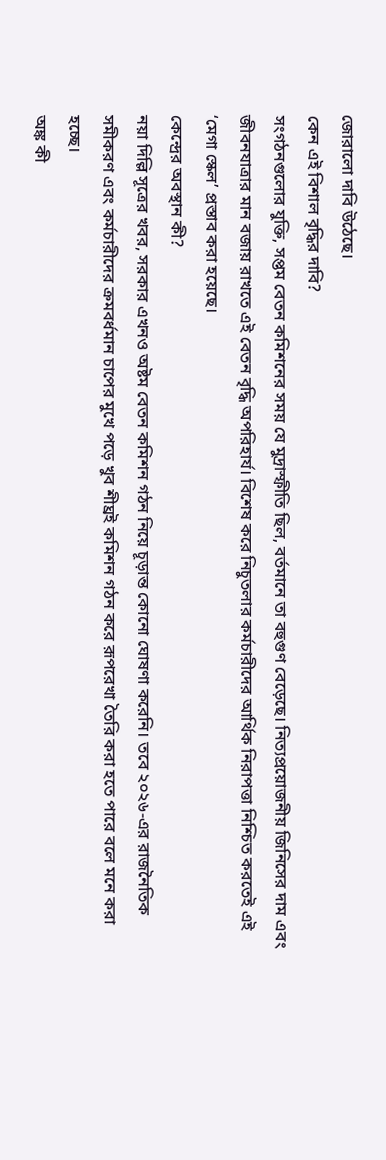জোরালো দাবি উঠেছে।
কেন এই বিশাল বৃদ্ধির দাবি?
সংগঠনগুলোর যুক্তি, সপ্তম বেতন কমিশনের সময় যে মুদ্রাস্ফীতি ছিল, বর্তমানে তা বহুগুণ বেড়েছে। নিত্যপ্রয়োজনীয় জিনিসের দাম এবং জীবনযাত্রার মান বজায় রাখতে এই বেতন বৃদ্ধি অপরিহার্য। বিশেষ করে নিচুতলার কর্মচারীদের আর্থিক নিরাপত্তা নিশ্চিত করতেই এই ‘মেগা স্কেল’ প্রস্তাব করা হয়েছে।
কেন্দ্রের অবস্থান কী?
নয়া দিল্লি সূত্রের খবর, সরকার এখনও অষ্টম বেতন কমিশন গঠন নিয়ে চূড়ান্ত কোনো ঘোষণা করেনি। তবে ২০২৬-এর রাজনৈতিক সমীকরণ এবং কর্মচারীদের ক্রমবর্ধমান চাপের মুখে পড়ে খুব শীঘ্রই কমিশন গঠন করে রূপরেখা তৈরি করা হতে পারে বলে মনে করা হচ্ছে।
অঙ্ক কী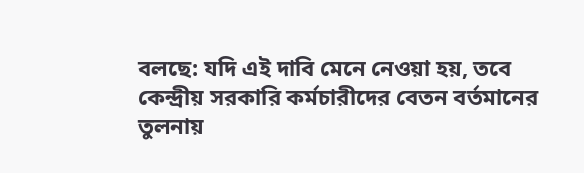বলছে: যদি এই দাবি মেনে নেওয়া হয়, তবে কেন্দ্রীয় সরকারি কর্মচারীদের বেতন বর্তমানের তুলনায়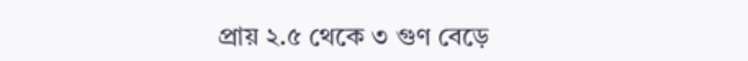প্রায় ২.৫ থেকে ৩ গুণ বেড়ে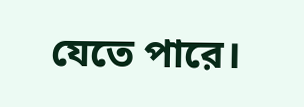যেতে পারে।